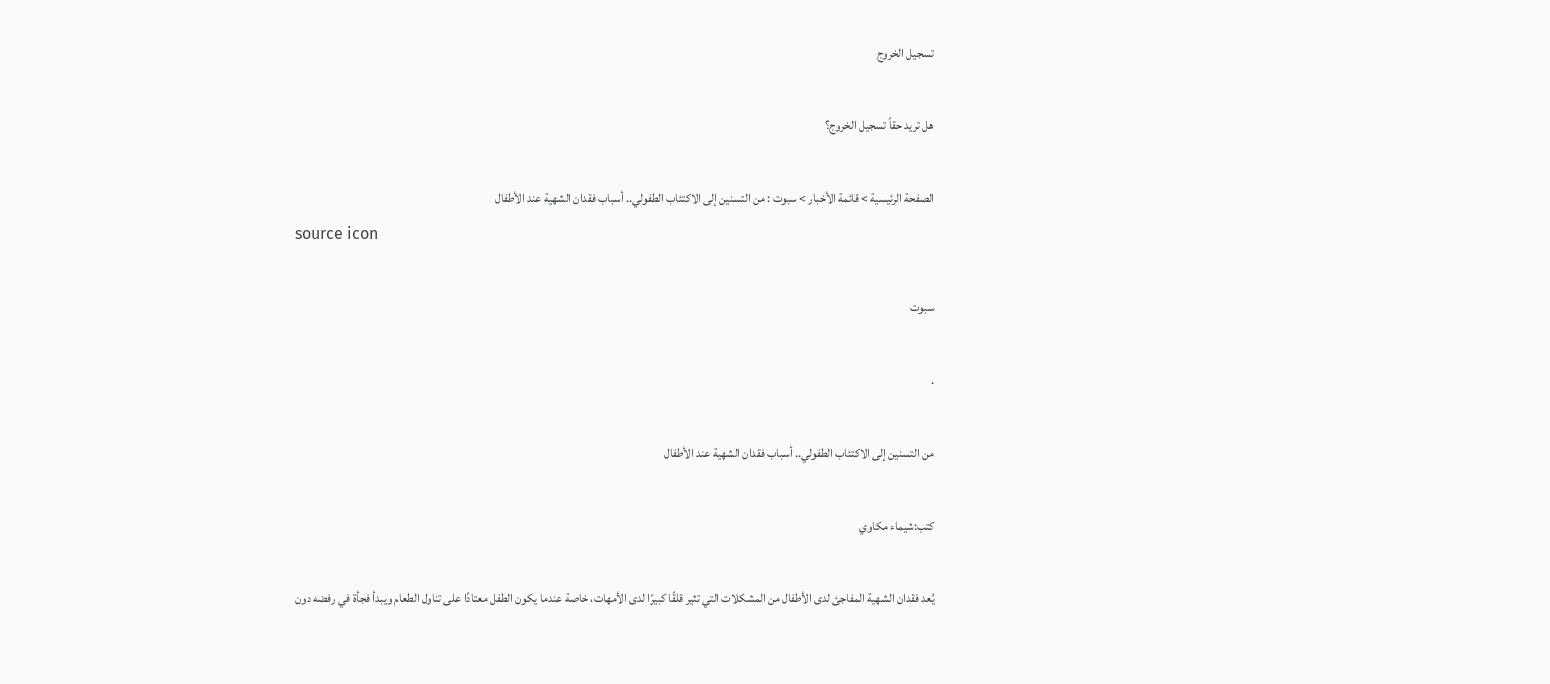تسجيل الخروج

هل تريد حقاً تسجيل الخروج؟

الصفحة الرئيسية > قائمة الأخبار > سبوت : من التسنين إلى الاكتئاب الطفولي.. أسباب فقدان الشهية عند الأطفال
source icon

سبوت

.

من التسنين إلى الاكتئاب الطفولي.. أسباب فقدان الشهية عند الأطفال

كتب:شيماء مكاوي

يُعد فقدان الشهية المفاجئ لدى الأطفال من المشكلات التي تثير قلقًا كبيرًا لدى الأمهات، خاصة عندما يكون الطفل معتادًا على تناول الطعام ويبدأ فجأة في رفضه دون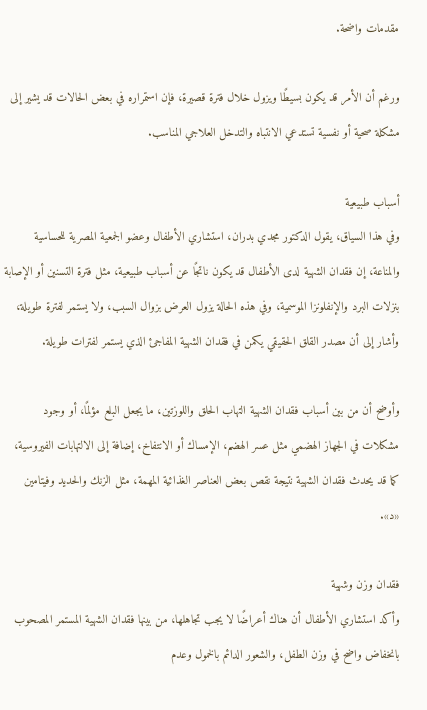مقدمات واضحة.

ورغم أن الأمر قد يكون بسيطًا ويزول خلال فترة قصيرة، فإن استمراره في بعض الحالات قد يشير إلى مشكلة صحية أو نفسية تستدعي الانتباه والتدخل العلاجي المناسب.

أسباب طبيعية
وفي هذا السياق، يقول الدكتور مجدي بدران، استشاري الأطفال وعضو الجمعية المصرية للحساسية والمناعة، إن فقدان الشهية لدى الأطفال قد يكون ناتجًا عن أسباب طبيعية، مثل فترة التسنين أو الإصابة بنزلات البرد والإنفلونزا الموسمية، وفي هذه الحالة يزول العرض بزوال السبب، ولا يستمر لفترة طويلة، وأشار إلى أن مصدر القلق الحقيقي يكمن في فقدان الشهية المفاجئ الذي يستمر لفترات طويلة.

وأوضح أن من بين أسباب فقدان الشهية التهاب الحلق واللوزتين، ما يجعل البلع مؤلمًا، أو وجود مشكلات في الجهاز الهضمي مثل عسر الهضم، الإمساك أو الانتفاخ، إضافة إلى الالتهابات الفيروسية، كما قد يحدث فقدان الشهية نتيجة نقص بعض العناصر الغذائية المهمة، مثل الزنك والحديد وفيتامين «د».

فقدان وزن وشهية
وأكد استشاري الأطفال أن هناك أعراضًا لا يجب تجاهلها، من بينها فقدان الشهية المستمر المصحوب بانخفاض واضح في وزن الطفل، والشعور الدائم بالخمول وعدم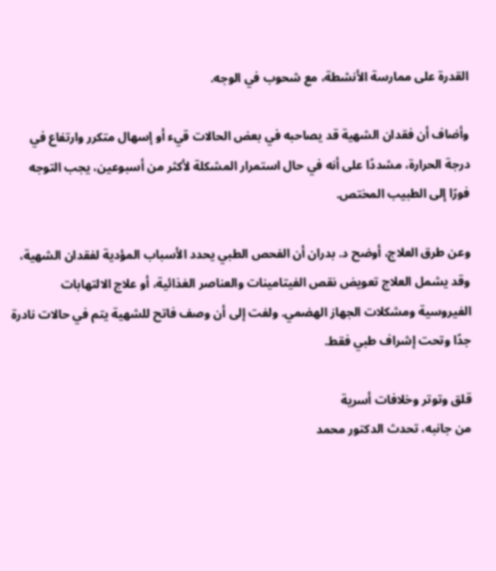القدرة على ممارسة الأنشطة، مع شحوب في الوجه.

وأضاف أن فقدان الشهية قد يصاحبه في بعض الحالات قيء أو إسهال متكرر وارتفاع في درجة الحرارة، مشددًا على أنه في حال استمرار المشكلة لأكثر من أسبوعين، يجب التوجه فورًا إلى الطبيب المختص.

وعن طرق العلاج، أوضح د. بدران أن الفحص الطبي يحدد الأسباب المؤدية لفقدان الشهية، وقد يشمل العلاج تعويض نقص الفيتامينات والعناصر الغذائية، أو علاج الالتهابات الفيروسية ومشكلات الجهاز الهضمي. ولفت إلى أن وصف فاتح للشهية يتم في حالات نادرة جدًا وتحت إشراف طبي فقط.

قلق وتوتر وخلافات أسرية
من جانبه، تحدث الدكتور محمد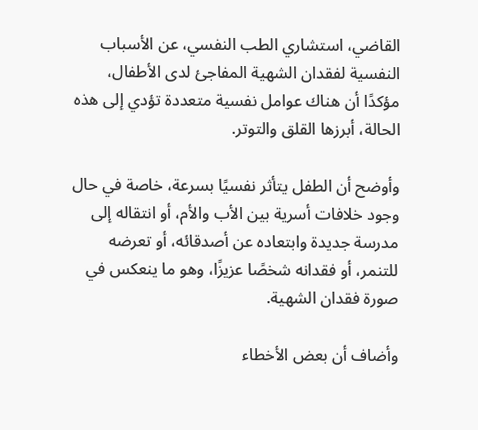القاضي، استشاري الطب النفسي، عن الأسباب النفسية لفقدان الشهية المفاجئ لدى الأطفال، مؤكدًا أن هناك عوامل نفسية متعددة تؤدي إلى هذه الحالة، أبرزها القلق والتوتر.

وأوضح أن الطفل يتأثر نفسيًا بسرعة، خاصة في حال وجود خلافات أسرية بين الأب والأم، أو انتقاله إلى مدرسة جديدة وابتعاده عن أصدقائه، أو تعرضه للتنمر، أو فقدانه شخصًا عزيزًا، وهو ما ينعكس في صورة فقدان الشهية.

وأضاف أن بعض الأخطاء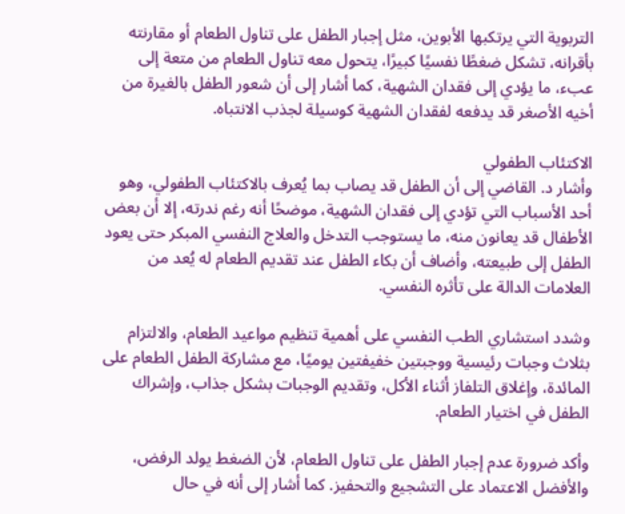التربوية التي يرتكبها الأبوين، مثل إجبار الطفل على تناول الطعام أو مقارنته بأقرانه، تشكل ضغطًا نفسيًا كبيرًا، يتحول معه تناول الطعام من متعة إلى عبء، ما يؤدي إلى فقدان الشهية، كما أشار إلى أن شعور الطفل بالغيرة من أخيه الأصغر قد يدفعه لفقدان الشهية كوسيلة لجذب الانتباه.

الاكتئاب الطفولي
وأشار د. القاضي إلى أن الطفل قد يصاب بما يُعرف بالاكتئاب الطفولي، وهو أحد الأسباب التي تؤدي إلى فقدان الشهية، موضحًا أنه رغم ندرته، إلا أن بعض الأطفال قد يعانون منه، ما يستوجب التدخل والعلاج النفسي المبكر حتى يعود الطفل إلى طبيعته، وأضاف أن بكاء الطفل عند تقديم الطعام له يُعد من العلامات الدالة على تأثره النفسي.

وشدد استشاري الطب النفسي على أهمية تنظيم مواعيد الطعام، والالتزام بثلاث وجبات رئيسية ووجبتين خفيفتين يوميًا، مع مشاركة الطفل الطعام على المائدة، وإغلاق التلفاز أثناء الأكل، وتقديم الوجبات بشكل جذاب، وإشراك الطفل في اختيار الطعام.

وأكد ضرورة عدم إجبار الطفل على تناول الطعام، لأن الضغط يولد الرفض، والأفضل الاعتماد على التشجيع والتحفيز. كما أشار إلى أنه في حال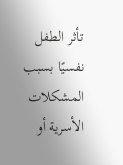تأثر الطفل نفسيًا بسبب المشكلات الأسرية أو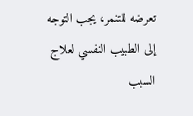تعرضه للتنمر، يجب التوجه إلى الطبيب النفسي لعلاج السبب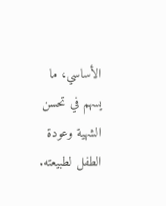الأساسي، ما يسهم في تحسن الشهية وعودة الطفل لطبيعته.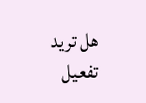هل تريد تفعيل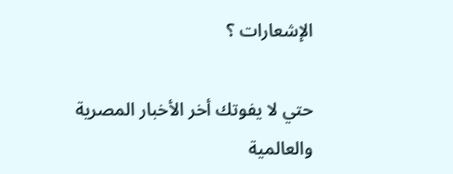الإشعارات ؟

حتي لا يفوتك أخر الأخبار المصرية والعالمية